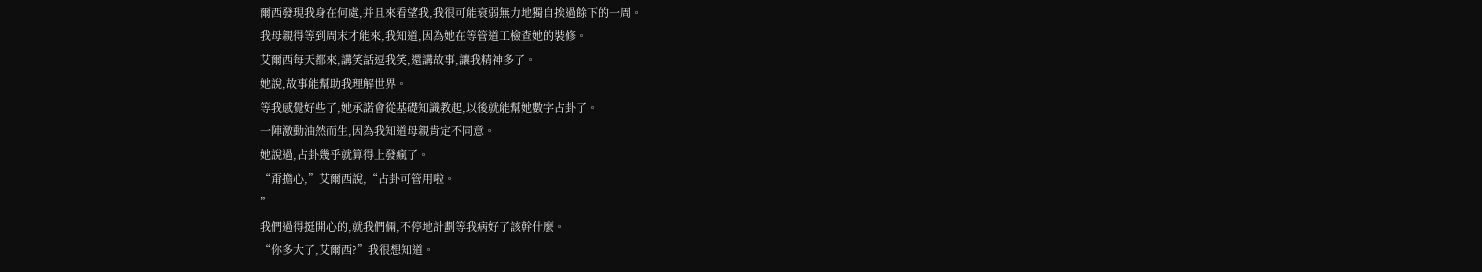爾西發現我身在何處,并且來看望我,我很可能衰弱無力地獨自挨過餘下的一周。
我母親得等到周末才能來,我知道,因為她在等管道工檢查她的裝修。
艾爾西每天都來,講笑話逗我笑,還講故事,讓我精神多了。
她說,故事能幫助我理解世界。
等我感覺好些了,她承諾會從基礎知識教起,以後就能幫她數字占卦了。
一陣激動油然而生,因為我知道母親肯定不同意。
她說過,占卦幾乎就算得上發瘋了。
“甭擔心,”艾爾西說,“占卦可管用啦。
”
我們過得挺開心的,就我們倆,不停地計劃等我病好了該幹什麼。
“你多大了,艾爾西?”我很想知道。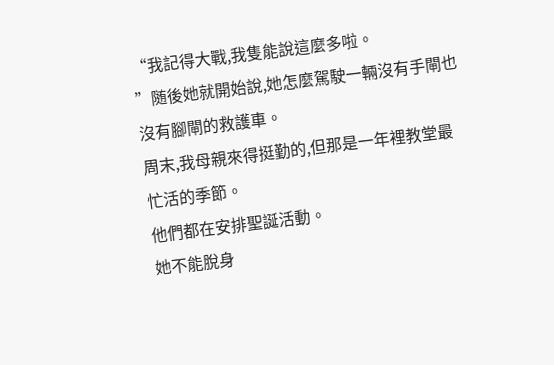“我記得大戰,我隻能說這麼多啦。
”随後她就開始說,她怎麼駕駛一輛沒有手閘也沒有腳閘的救護車。
周末,我母親來得挺勤的,但那是一年裡教堂最忙活的季節。
他們都在安排聖誕活動。
她不能脫身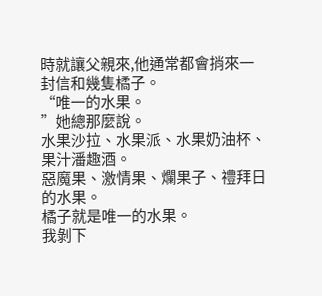時就讓父親來,他通常都會捎來一封信和幾隻橘子。
“唯一的水果。
”她總那麼說。
水果沙拉、水果派、水果奶油杯、果汁潘趣酒。
惡魔果、激情果、爛果子、禮拜日的水果。
橘子就是唯一的水果。
我剝下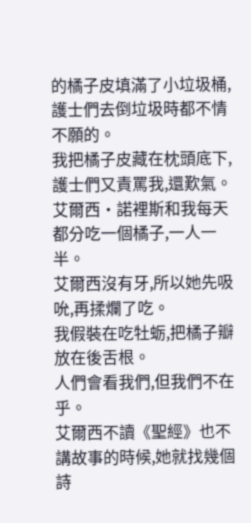的橘子皮填滿了小垃圾桶,護士們去倒垃圾時都不情不願的。
我把橘子皮藏在枕頭底下,護士們又責罵我,還歎氣。
艾爾西·諾裡斯和我每天都分吃一個橘子,一人一半。
艾爾西沒有牙,所以她先吸吮,再揉爛了吃。
我假裝在吃牡蛎,把橘子瓣放在後舌根。
人們會看我們,但我們不在乎。
艾爾西不讀《聖經》也不講故事的時候,她就找幾個詩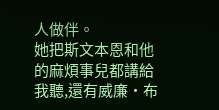人做伴。
她把斯文本恩和他的麻煩事兒都講給我聽,還有威廉·布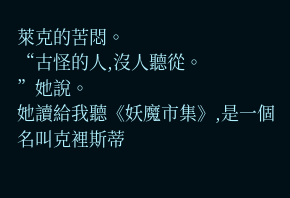萊克的苦悶。
“古怪的人,沒人聽從。
”她說。
她讀給我聽《妖魔市集》,是一個名叫克裡斯蒂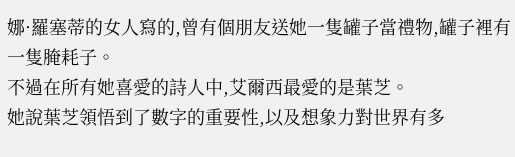娜·羅塞蒂的女人寫的,曾有個朋友送她一隻罐子當禮物,罐子裡有一隻腌耗子。
不過在所有她喜愛的詩人中,艾爾西最愛的是葉芝。
她說葉芝領悟到了數字的重要性,以及想象力對世界有多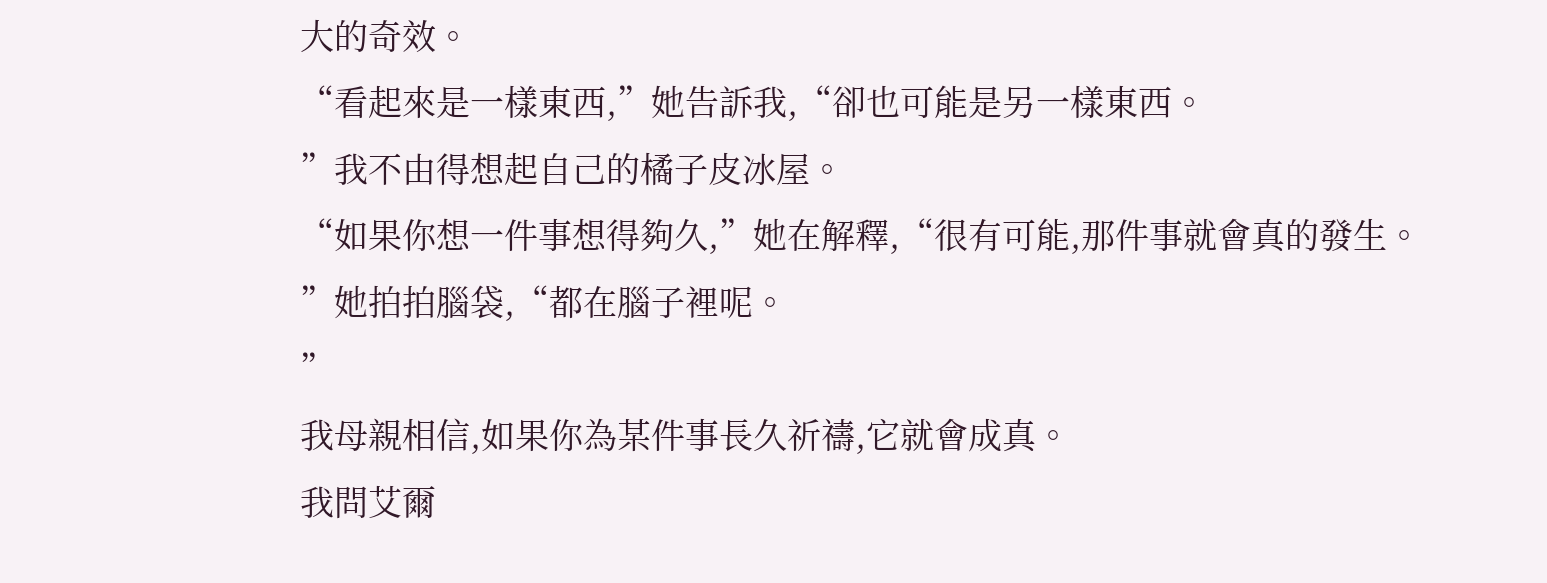大的奇效。
“看起來是一樣東西,”她告訴我,“卻也可能是另一樣東西。
”我不由得想起自己的橘子皮冰屋。
“如果你想一件事想得夠久,”她在解釋,“很有可能,那件事就會真的發生。
”她拍拍腦袋,“都在腦子裡呢。
”
我母親相信,如果你為某件事長久祈禱,它就會成真。
我問艾爾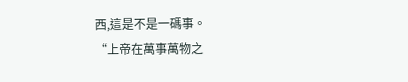西,這是不是一碼事。
“上帝在萬事萬物之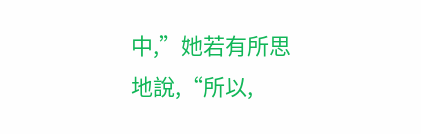中,”她若有所思地說,“所以,